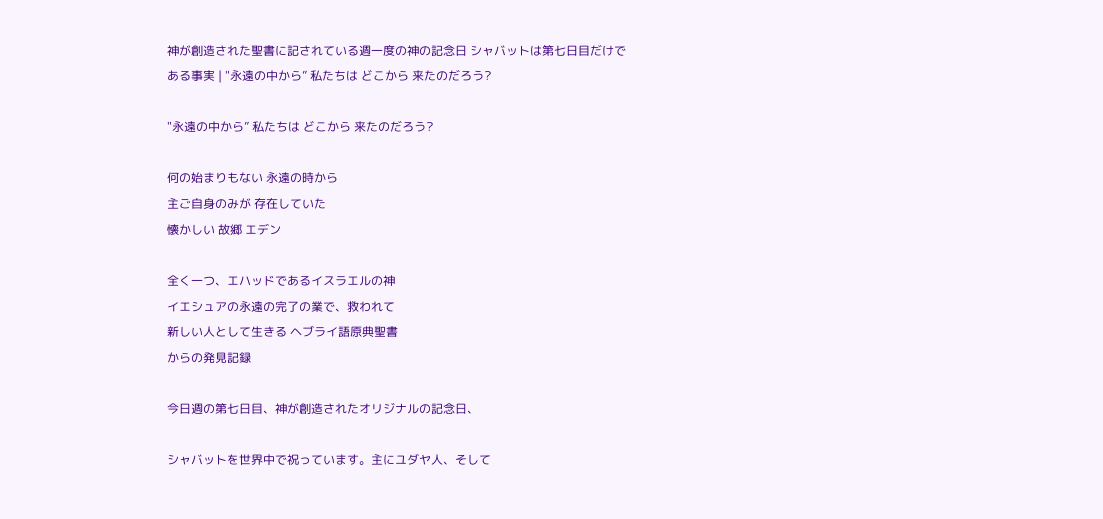神が創造された聖書に記されている週一度の神の記念日 シャバットは第七日目だけである事実 | "永遠の中から” 私たちは どこから 来たのだろう?

"永遠の中から” 私たちは どこから 来たのだろう?

何の始まりもない 永遠の時から
主ご自身のみが 存在していた
懐かしい 故郷 エデン

全く一つ、エハッドであるイスラエルの神
イエシュアの永遠の完了の業で、救われて
新しい人として生きる ヘブライ語原典聖書
からの発見記録

今日週の第七日目、神が創造されたオリジナルの記念日、

シャバットを世界中で祝っています。主にユダヤ人、そして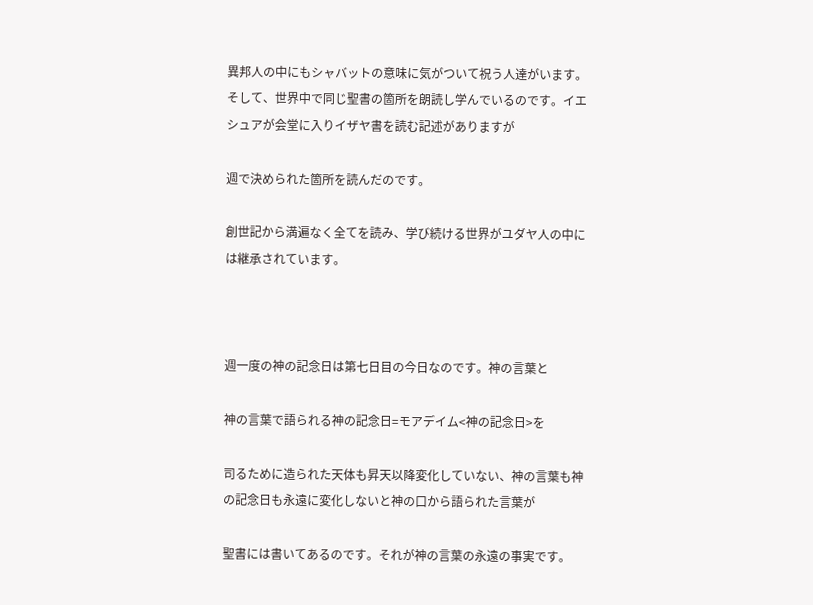異邦人の中にもシャバットの意味に気がついて祝う人達がいます。そして、世界中で同じ聖書の箇所を朗読し学んでいるのです。イエシュアが会堂に入りイザヤ書を読む記述がありますが

週で決められた箇所を読んだのです。

創世記から満遍なく全てを読み、学び続ける世界がユダヤ人の中には継承されています。



週一度の神の記念日は第七日目の今日なのです。神の言葉と

神の言葉で語られる神の記念日=モアデイム<神の記念日>を

司るために造られた天体も昇天以降変化していない、神の言葉も神の記念日も永遠に変化しないと神の口から語られた言葉が

聖書には書いてあるのです。それが神の言葉の永遠の事実です。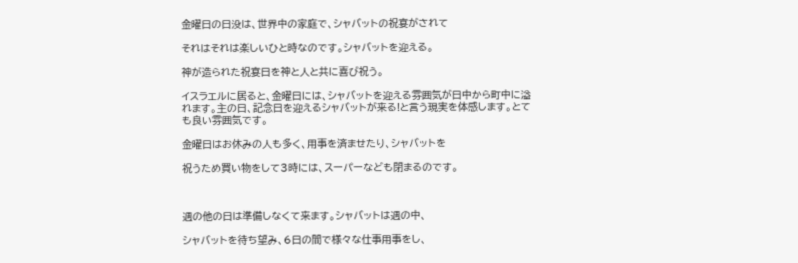金曜日の日没は、世界中の家庭で、シャバットの祝宴がされて

それはそれは楽しいひと時なのです。シャバットを迎える。

神が造られた祝宴日を神と人と共に喜び祝う。

イスラエルに居ると、金曜日には、シャバットを迎える雰囲気が日中から町中に溢れます。主の日、記念日を迎えるシャバットが来る!と言う現実を体感します。とても良い雰囲気です。

金曜日はお休みの人も多く、用事を済ませたり、シャバットを

祝うため買い物をして3時には、スーパーなども閉まるのです。



週の他の日は準備しなくて来ます。シャバットは週の中、

シャバットを待ち望み、6日の間で様々な仕事用事をし、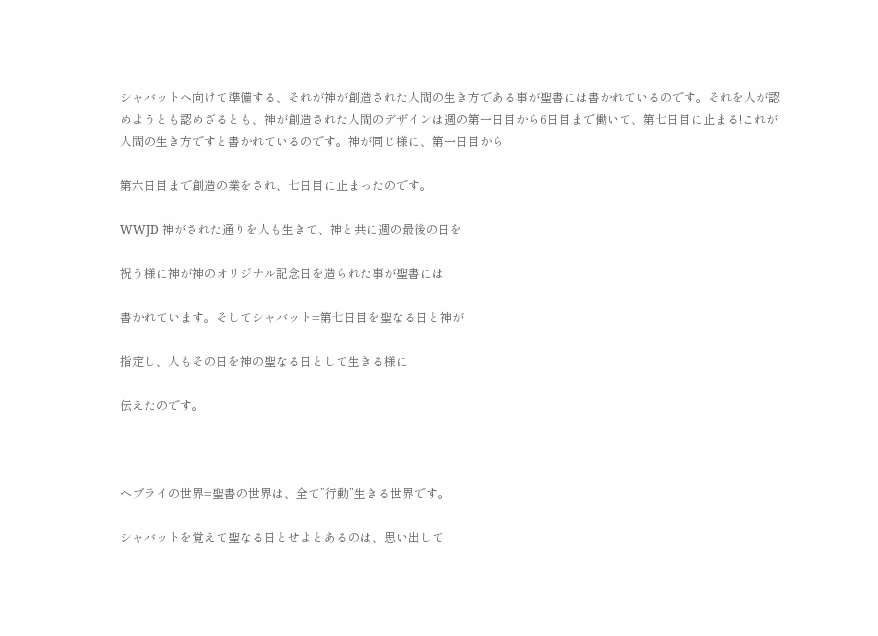シャバットへ向けて準備する、それが神が創造された人間の生き方である事が聖書には書かれているのです。それを人が認めようとも認めざるとも、神が創造された人間のデザインは週の第一日目から6日目まで働いて、第七日目に止まる!これが人間の生き方ですと書かれているのです。神が同じ様に、第一日目から

第六日目まで創造の業をされ、七日目に止まったのです。

WWJD 神がされた通りを人も生きて、神と共に週の最後の日を

祝う様に神が神のオリジナル記念日を造られた事が聖書には

書かれています。そしてシャバット=第七日目を聖なる日と神が

指定し、人もその日を神の聖なる日として生きる様に

伝えたのです。



ヘブライの世界=聖書の世界は、全て”行動”生きる世界です。

シャバットを覚えて聖なる日とせよとあるのは、思い出して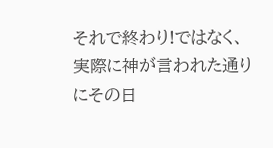それで終わり!ではなく、実際に神が言われた通りにその日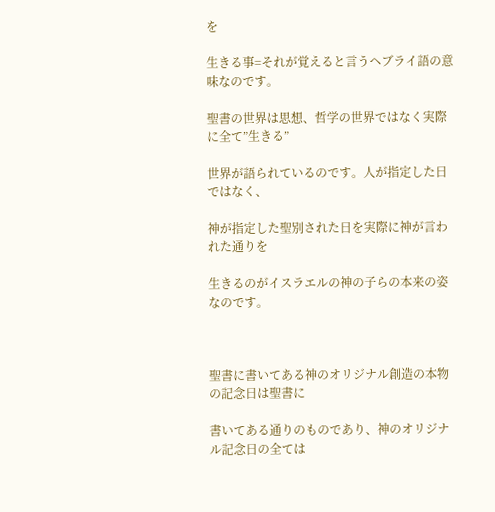を

生きる事=それが覚えると言うヘブライ語の意味なのです。

聖書の世界は思想、哲学の世界ではなく実際に全て”生きる”

世界が語られているのです。人が指定した日ではなく、

神が指定した聖別された日を実際に神が言われた通りを

生きるのがイスラエルの神の子らの本来の姿なのです。



聖書に書いてある神のオリジナル創造の本物の記念日は聖書に

書いてある通りのものであり、神のオリジナル記念日の全ては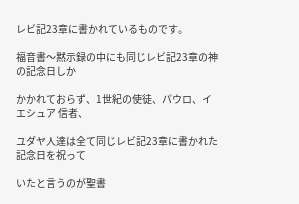レビ記23章に書かれているものです。

福音書〜黙示録の中にも同じレビ記23章の神の記念日しか

かかれておらず、1世紀の使徒、パウロ、イエシュア 信者、

ユダヤ人達は全て同じレビ記23章に書かれた記念日を祝って

いたと言うのが聖書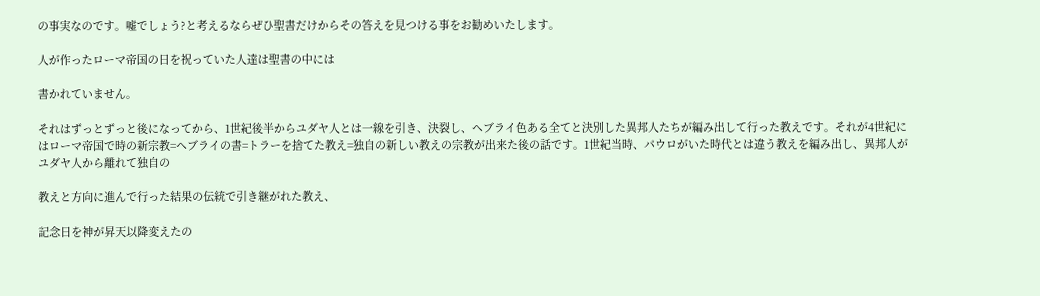の事実なのです。嘘でしょう?と考えるならぜひ聖書だけからその答えを見つける事をお勧めいたします。

人が作ったローマ帝国の日を祝っていた人達は聖書の中には

書かれていません。

それはずっとずっと後になってから、1世紀後半からユダヤ人とは一線を引き、決裂し、ヘブライ色ある全てと決別した異邦人たちが編み出して行った教えです。それが4世紀にはローマ帝国で時の新宗教=ヘブライの書=トラーを捨てた教え=独自の新しい教えの宗教が出来た後の話です。1世紀当時、パウロがいた時代とは違う教えを編み出し、異邦人がユダヤ人から離れて独自の

教えと方向に進んで行った結果の伝統で引き継がれた教え、

記念日を神が昇天以降変えたの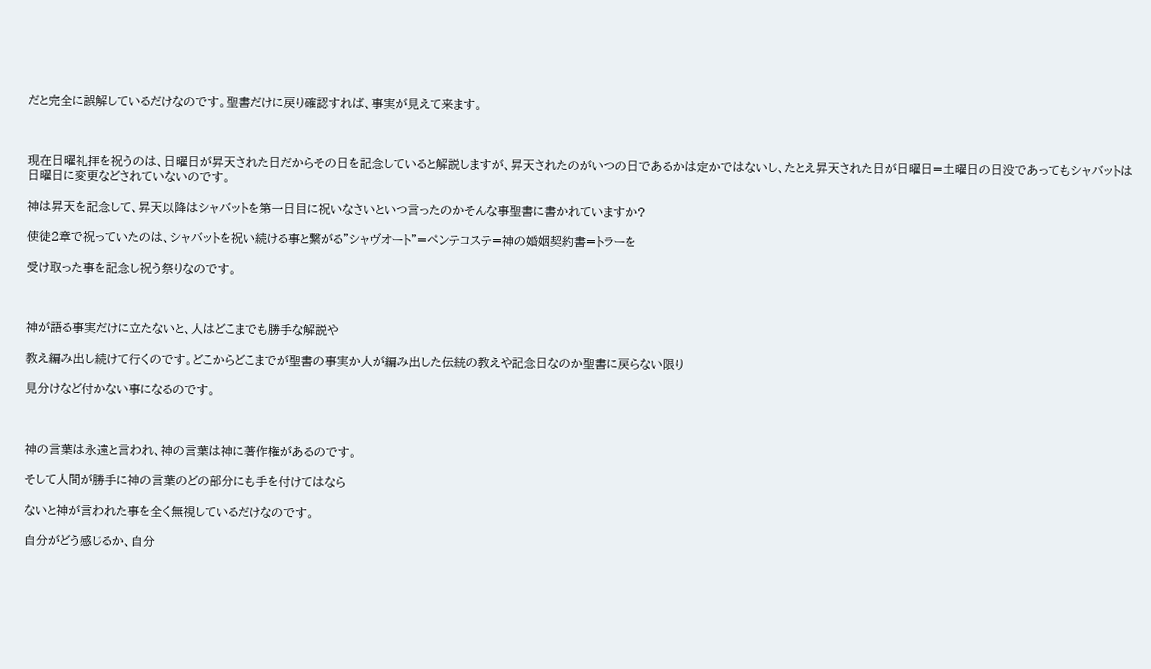だと完全に誤解しているだけなのです。聖書だけに戻り確認すれば、事実が見えて来ます。



現在日曜礼拝を祝うのは、日曜日が昇天された日だからその日を記念していると解説しますが、昇天されたのがいつの日であるかは定かではないし、たとえ昇天された日が日曜日=土曜日の日没であってもシャバットは日曜日に変更などされていないのです。

神は昇天を記念して、昇天以降はシャバットを第一日目に祝いなさいといつ言ったのかそんな事聖書に書かれていますか?

使徒2章で祝っていたのは、シャバットを祝い続ける事と繋がる”シャヴオート”=ペンテコステ=神の婚姻契約書=トラーを

受け取った事を記念し祝う祭りなのです。



神が語る事実だけに立たないと、人はどこまでも勝手な解説や

教え編み出し続けて行くのです。どこからどこまでが聖書の事実か人が編み出した伝統の教えや記念日なのか聖書に戻らない限り

見分けなど付かない事になるのです。



神の言葉は永遠と言われ、神の言葉は神に著作権があるのです。

そして人間が勝手に神の言葉のどの部分にも手を付けてはなら

ないと神が言われた事を全く無視しているだけなのです。

自分がどう感じるか、自分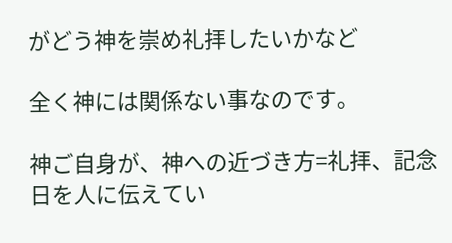がどう神を崇め礼拝したいかなど

全く神には関係ない事なのです。

神ご自身が、神への近づき方=礼拝、記念日を人に伝えてい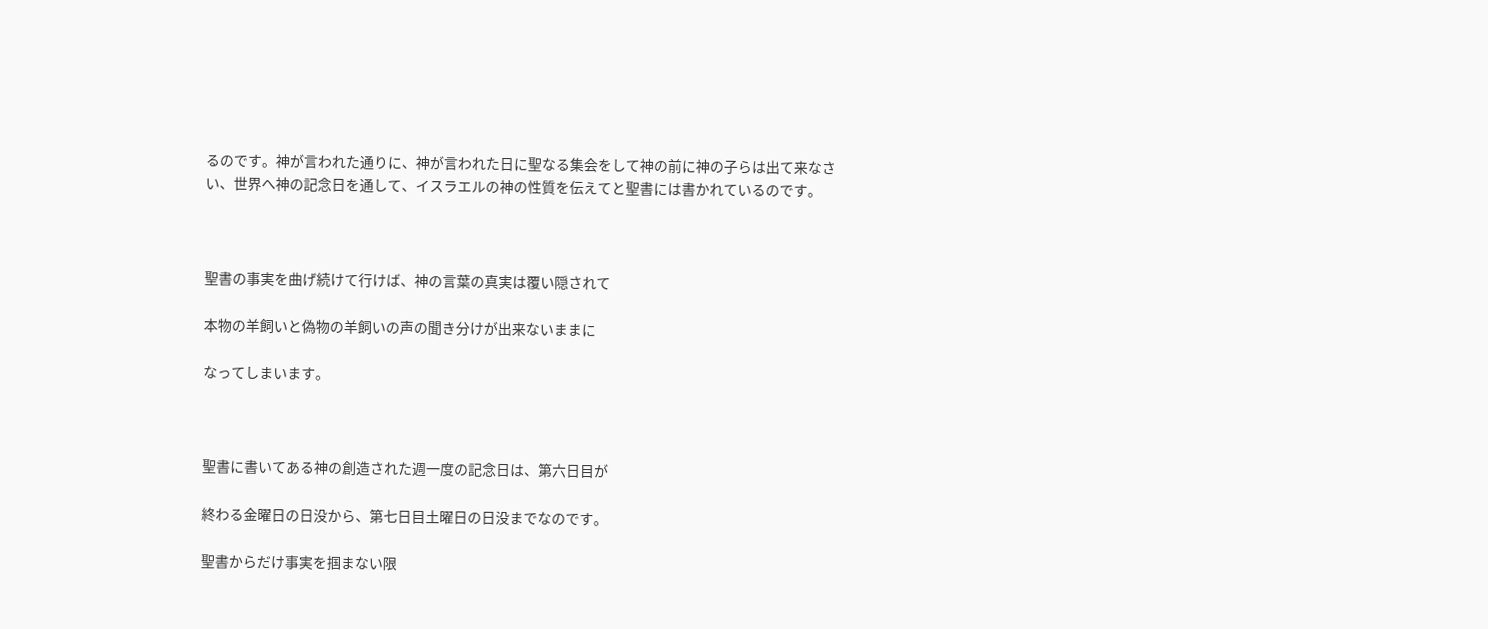るのです。神が言われた通りに、神が言われた日に聖なる集会をして神の前に神の子らは出て来なさい、世界へ神の記念日を通して、イスラエルの神の性質を伝えてと聖書には書かれているのです。



聖書の事実を曲げ続けて行けば、神の言葉の真実は覆い隠されて

本物の羊飼いと偽物の羊飼いの声の聞き分けが出来ないままに

なってしまいます。



聖書に書いてある神の創造された週一度の記念日は、第六日目が

終わる金曜日の日没から、第七日目土曜日の日没までなのです。

聖書からだけ事実を掴まない限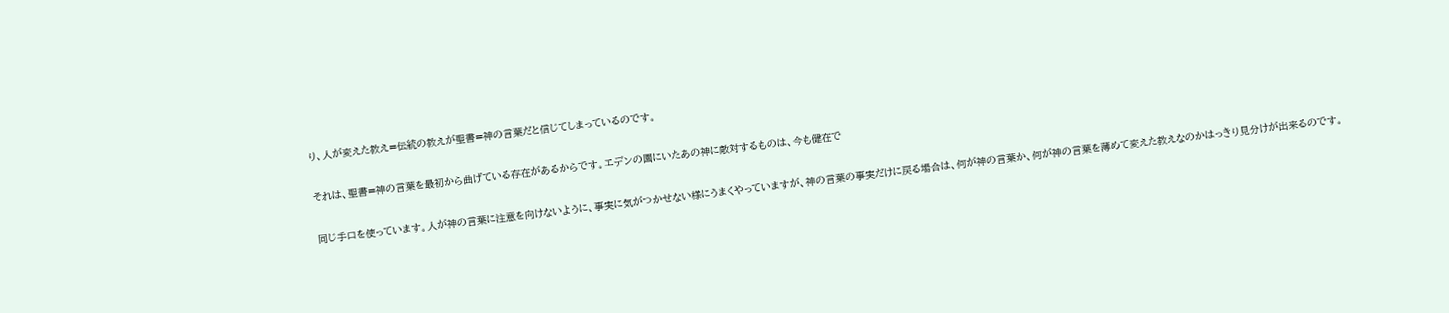り、人が変えた教え=伝統の教えが聖書=神の言葉だと信じてしまっているのです。

それは、聖書=神の言葉を最初から曲げている存在があるからです。エデンの園にいたあの神に敵対するものは、今も健在で

同じ手口を使っています。人が神の言葉に注意を向けないように、事実に気がつかせない様にうまくやっていますが、神の言葉の事実だけに戻る場合は、何が神の言葉か、何が神の言葉を薄めて変えた教えなのかはっきり見分けが出来るのです。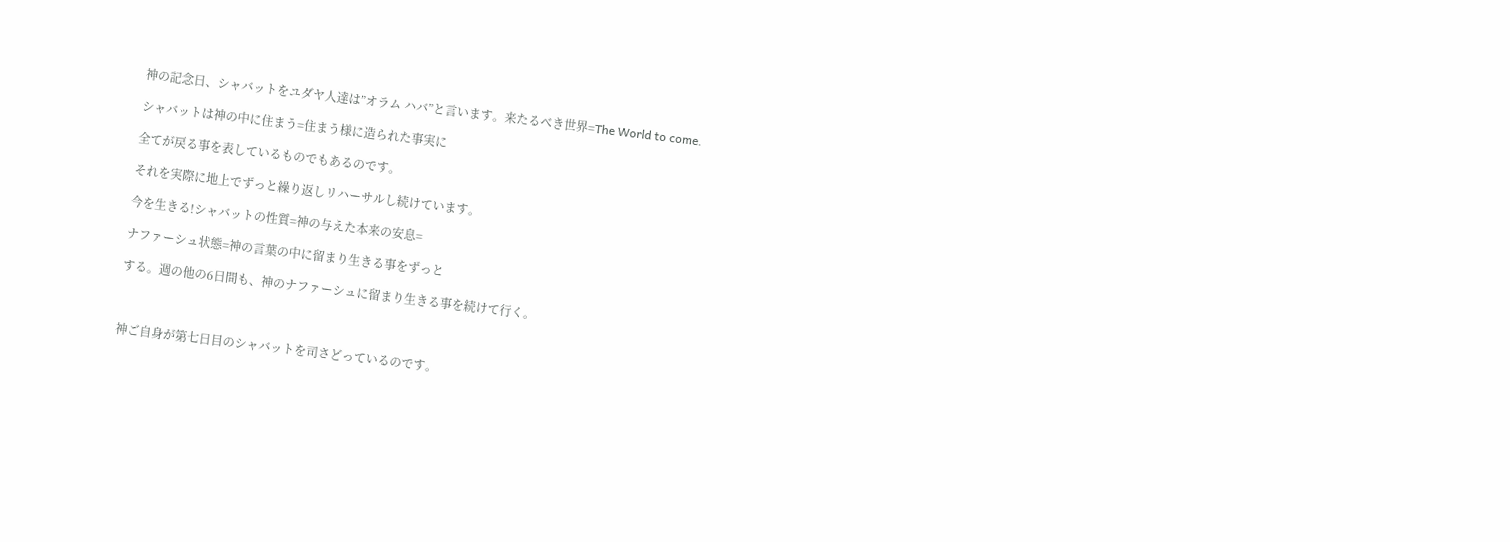神の記念日、シャバットをユダヤ人達は”オラム ハバ”と言います。来たるべき世界=The World to come.

シャバットは神の中に住まう=住まう様に造られた事実に

全てが戻る事を表しているものでもあるのです。

それを実際に地上でずっと繰り返しリハーサルし続けています。

今を生きる!シャバットの性質=神の与えた本来の安息=

ナファーシュ状態=神の言葉の中に留まり生きる事をずっと

する。週の他の6日間も、神のナファーシュに留まり生きる事を続けて行く。



神ご自身が第七日目のシャバットを司さどっているのです。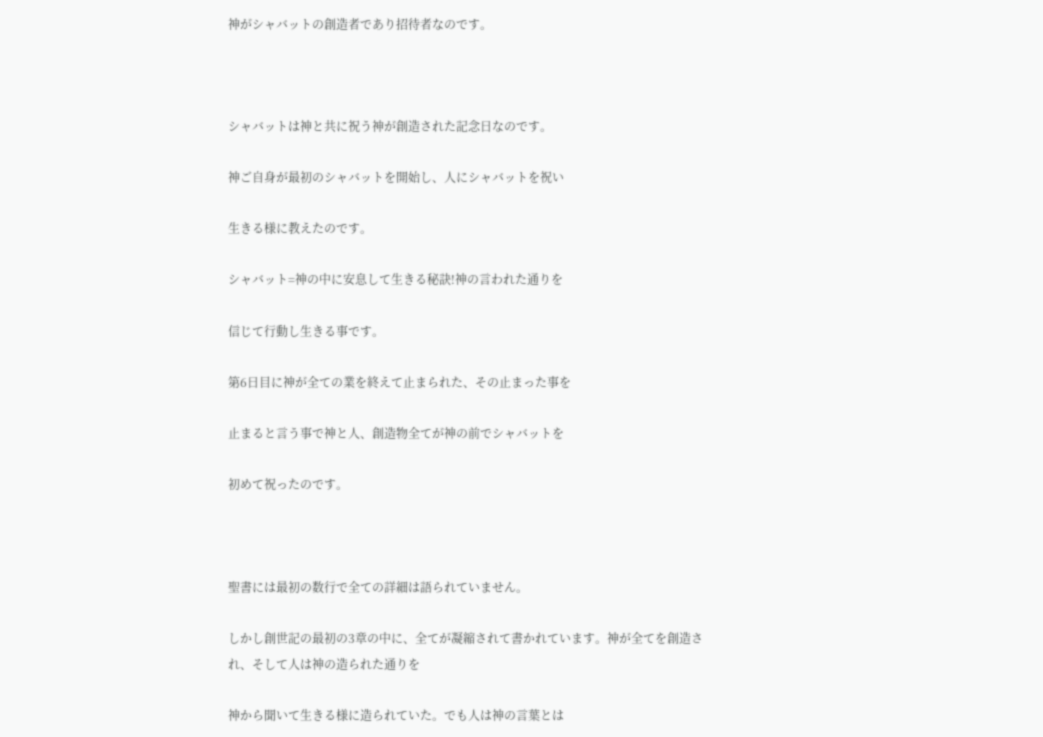神がシャバットの創造者であり招待者なのです。



シャバットは神と共に祝う神が創造された記念日なのです。

神ご自身が最初のシャバットを開始し、人にシャバットを祝い

生きる様に教えたのです。

シャバット=神の中に安息して生きる秘訣!神の言われた通りを

信じて行動し生きる事です。

第6日目に神が全ての業を終えて止まられた、その止まった事を

止まると言う事で神と人、創造物全てが神の前でシャバットを

初めて祝ったのです。



聖書には最初の数行で全ての詳細は語られていません。

しかし創世記の最初の3章の中に、全てが凝縮されて書かれています。神が全てを創造され、そして人は神の造られた通りを

神から聞いて生きる様に造られていた。でも人は神の言葉とは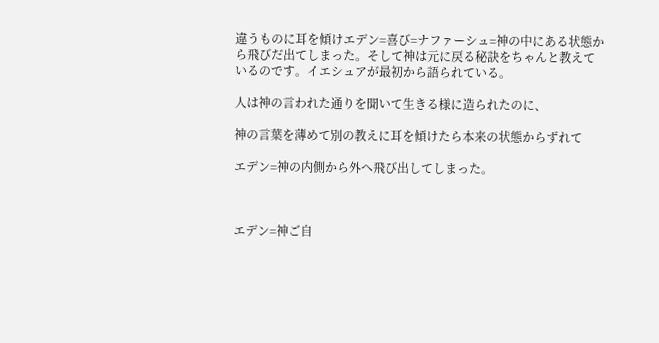違うものに耳を傾けエデン=喜び=ナファーシュ=神の中にある状態から飛びだ出てしまった。そして神は元に戻る秘訣をちゃんと教えているのです。イエシュアが最初から語られている。

人は神の言われた通りを聞いて生きる様に造られたのに、

神の言葉を薄めて別の教えに耳を傾けたら本来の状態からずれて

エデン=神の内側から外へ飛び出してしまった。



エデン=神ご自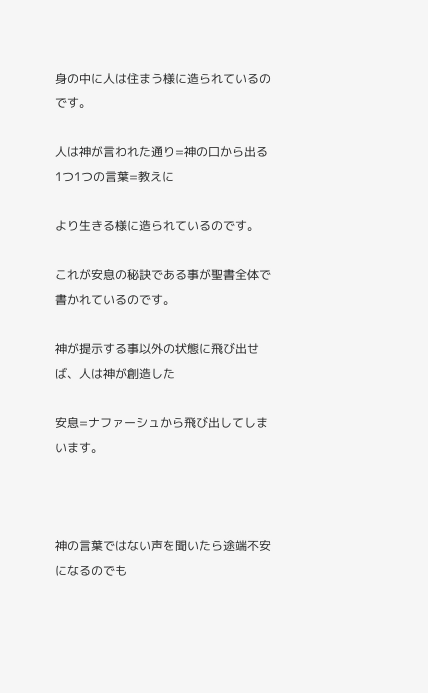身の中に人は住まう様に造られているのです。

人は神が言われた通り=神の口から出る1つ1つの言葉=教えに

より生きる様に造られているのです。

これが安息の秘訣である事が聖書全体で書かれているのです。

神が提示する事以外の状態に飛び出せば、人は神が創造した

安息=ナファーシュから飛び出してしまいます。



神の言葉ではない声を聞いたら途端不安になるのでも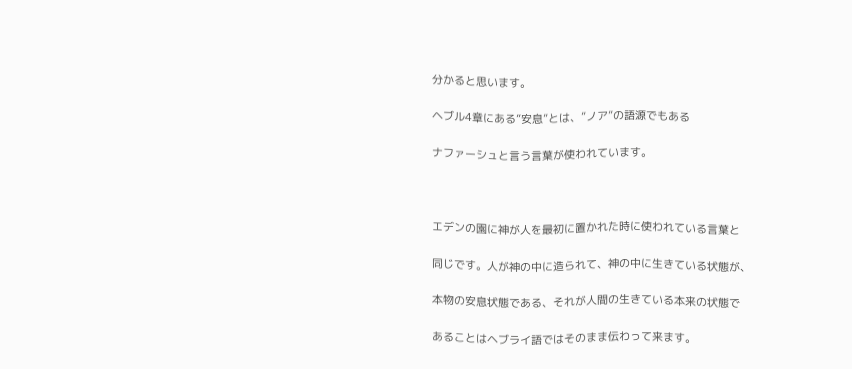分かると思います。

ヘブル4章にある”安息”とは、”ノア”の語源でもある

ナファーシュと言う言葉が使われています。



エデンの園に神が人を最初に置かれた時に使われている言葉と

同じです。人が神の中に造られて、神の中に生きている状態が、

本物の安息状態である、それが人間の生きている本来の状態で

あることはヘブライ語ではそのまま伝わって来ます。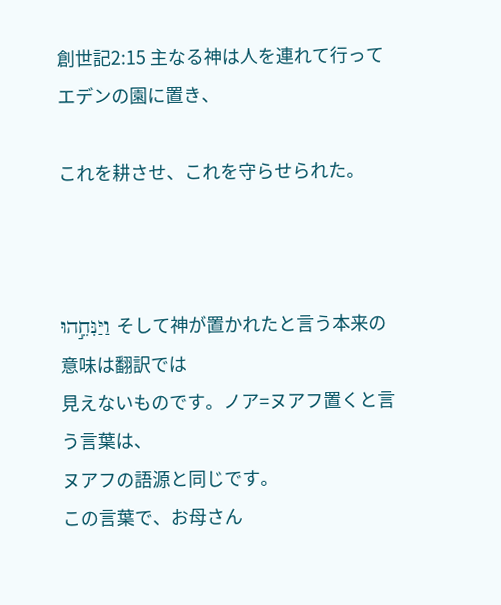創世記2:15 主なる神は人を連れて行ってエデンの園に置き、

これを耕させ、これを守らせられた。



וַיַּנִּחֵ֣הוּ そして神が置かれたと言う本来の意味は翻訳では
見えないものです。ノア=ヌアフ置くと言う言葉は、
ヌアフの語源と同じです。
この言葉で、お母さん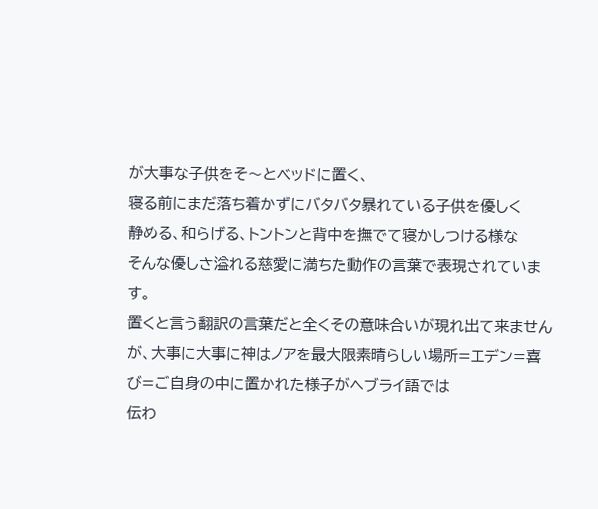が大事な子供をそ〜とベッドに置く、
寝る前にまだ落ち着かずにバタバタ暴れている子供を優しく
静める、和らげる、トントンと背中を撫でて寝かしつける様な
そんな優しさ溢れる慈愛に満ちた動作の言葉で表現されています。
置くと言う翻訳の言葉だと全くその意味合いが現れ出て来ませんが、大事に大事に神はノアを最大限素晴らしい場所=エデン=喜び=ご自身の中に置かれた様子がヘブライ語では
伝わ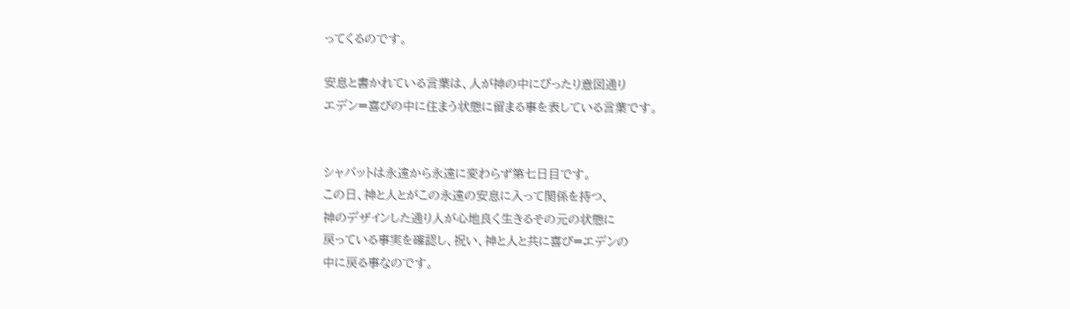ってくるのです。

安息と書かれている言葉は、人が神の中にぴったり意図通り
エデン=喜びの中に住まう状態に留まる事を表している言葉です。


シャバットは永遠から永遠に変わらず第七日目です。
この日、神と人とがこの永遠の安息に入って関係を持つ、
神のデザインした通り人が心地良く生きるその元の状態に
戻っている事実を確認し、祝い、神と人と共に喜び=エデンの
中に戻る事なのです。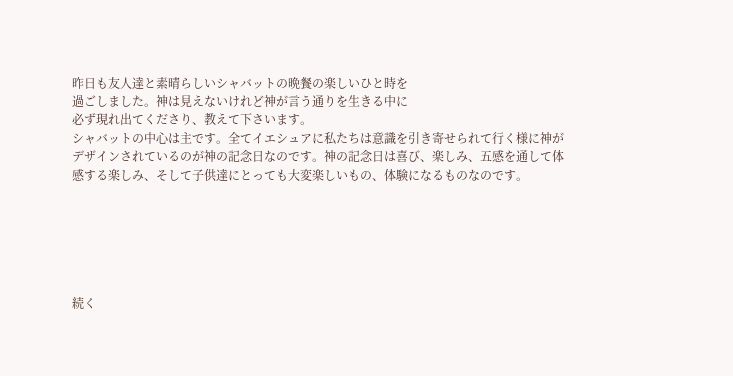昨日も友人達と素晴らしいシャバットの晩餐の楽しいひと時を
過ごしました。神は見えないけれど神が言う通りを生きる中に
必ず現れ出てくださり、教えて下さいます。
シャバットの中心は主です。全てイエシュアに私たちは意識を引き寄せられて行く様に神がデザインされているのが神の記念日なのです。神の記念日は喜び、楽しみ、五感を通して体感する楽しみ、そして子供達にとっても大変楽しいもの、体験になるものなのです。






続く